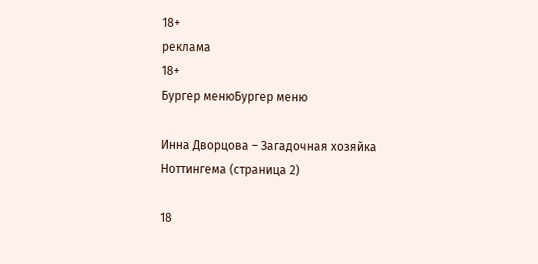18+
реклама
18+
Бургер менюБургер меню

Инна Дворцова – Загадочная хозяйка Ноттингема (страница 2)

18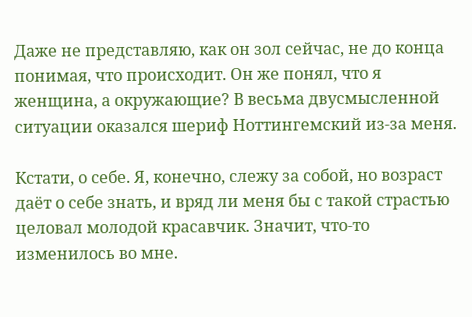Даже не представляю, как он зол сейчас, не до конца понимая, что происходит. Он же понял, что я женщина, а окружающие? В весьма двусмысленной ситуации оказался шериф Ноттингемский из-за меня.

Кстати, о себе. Я, конечно, слежу за собой, но возраст даёт о себе знать, и вряд ли меня бы с такой страстью целовал молодой красавчик. Значит, что-то изменилось во мне.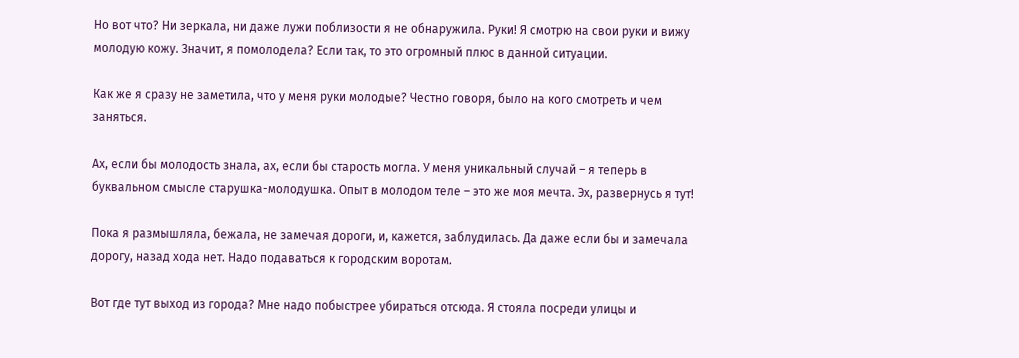Но вот что? Ни зеркала, ни даже лужи поблизости я не обнаружила. Руки! Я смотрю на свои руки и вижу молодую кожу. Значит, я помолодела? Если так, то это огромный плюс в данной ситуации.

Как же я сразу не заметила, что у меня руки молодые? Честно говоря, было на кого смотреть и чем заняться.

Ах, если бы молодость знала, ах, если бы старость могла. У меня уникальный случай – я теперь в буквальном смысле старушка-молодушка. Опыт в молодом теле – это же моя мечта. Эх, развернусь я тут!

Пока я размышляла, бежала, не замечая дороги, и, кажется, заблудилась. Да даже если бы и замечала дорогу, назад хода нет. Надо подаваться к городским воротам.

Вот где тут выход из города? Мне надо побыстрее убираться отсюда. Я стояла посреди улицы и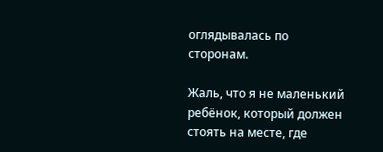оглядывалась по сторонам.

Жаль, что я не маленький ребёнок, который должен стоять на месте, где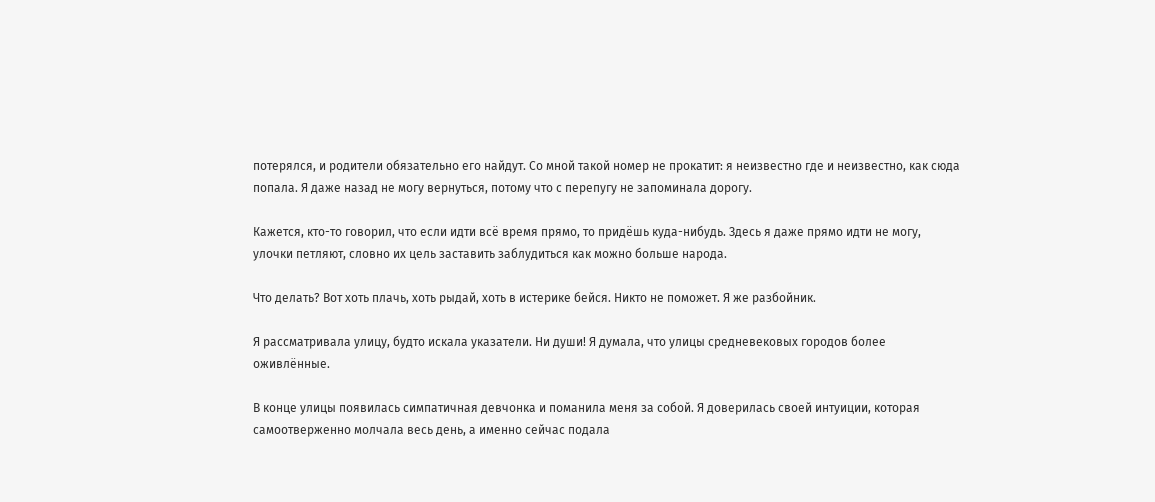потерялся, и родители обязательно его найдут. Со мной такой номер не прокатит: я неизвестно где и неизвестно, как сюда попала. Я даже назад не могу вернуться, потому что с перепугу не запоминала дорогу.

Кажется, кто-то говорил, что если идти всё время прямо, то придёшь куда-нибудь. Здесь я даже прямо идти не могу, улочки петляют, словно их цель заставить заблудиться как можно больше народа.

Что делать? Вот хоть плачь, хоть рыдай, хоть в истерике бейся. Никто не поможет. Я же разбойник.

Я рассматривала улицу, будто искала указатели. Ни души! Я думала, что улицы средневековых городов более оживлённые.

В конце улицы появилась симпатичная девчонка и поманила меня за собой. Я доверилась своей интуиции, которая самоотверженно молчала весь день, а именно сейчас подала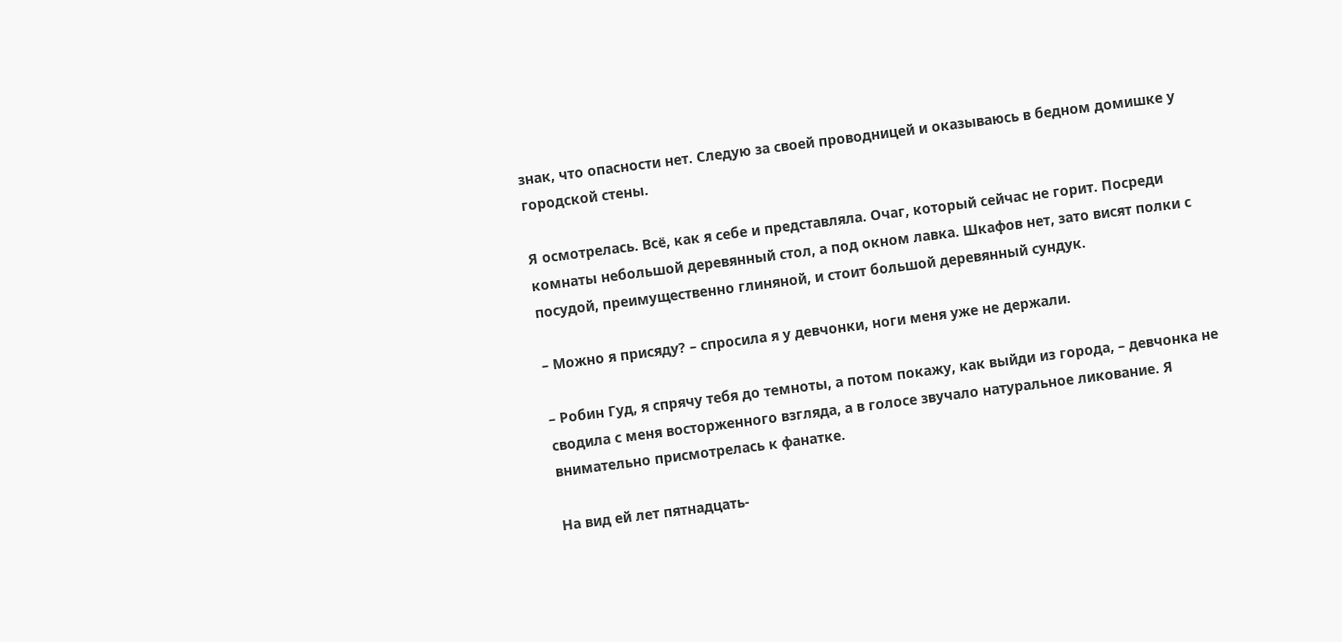знак, что опасности нет. Следую за своей проводницей и оказываюсь в бедном домишке у городской стены.

Я осмотрелась. Всё, как я себе и представляла. Очаг, который сейчас не горит. Посреди комнаты небольшой деревянный стол, а под окном лавка. Шкафов нет, зато висят полки с посудой, преимущественно глиняной, и стоит большой деревянный сундук.

– Можно я присяду? – спросила я у девчонки, ноги меня уже не держали.

– Робин Гуд, я спрячу тебя до темноты, а потом покажу, как выйди из города, – девчонка не сводила с меня восторженного взгляда, а в голосе звучало натуральное ликование. Я внимательно присмотрелась к фанатке.

На вид ей лет пятнадцать-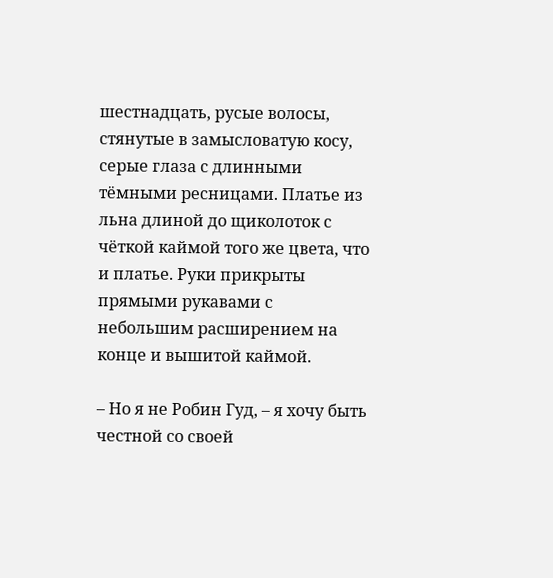шестнадцать, русые волосы, стянутые в замысловатую косу, серые глаза с длинными тёмными ресницами. Платье из льна длиной до щиколоток с чёткой каймой того же цвета, что и платье. Руки прикрыты прямыми рукавами с небольшим расширением на конце и вышитой каймой.

– Но я не Робин Гуд, – я хочу быть честной со своей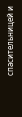спасительницей и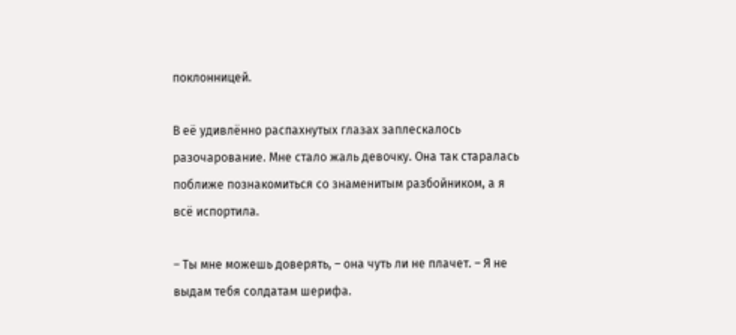поклонницей.

В её удивлённо распахнутых глазах заплескалось разочарование. Мне стало жаль девочку. Она так старалась поближе познакомиться со знаменитым разбойником, а я всё испортила.

– Ты мне можешь доверять, – она чуть ли не плачет. – Я не выдам тебя солдатам шерифа.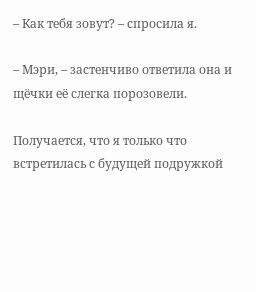– Как тебя зовут? – спросила я.

– Мэри, – застенчиво ответила она и щёчки её слегка порозовели.

Получается, что я только что встретилась с будущей подружкой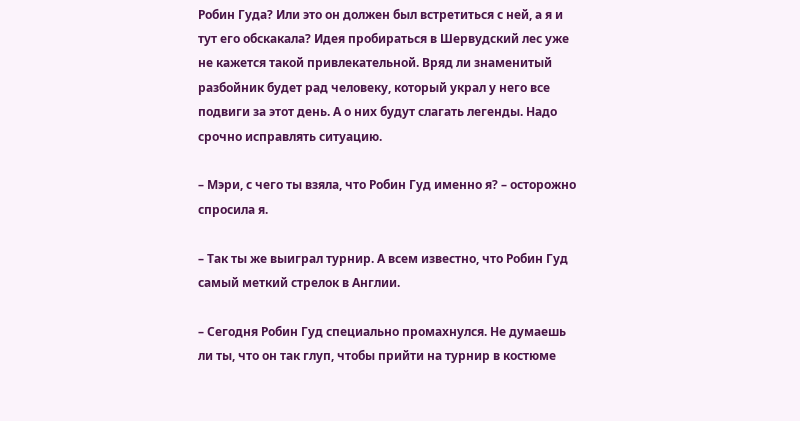Робин Гуда? Или это он должен был встретиться с ней, а я и тут его обскакала? Идея пробираться в Шервудский лес уже не кажется такой привлекательной. Вряд ли знаменитый разбойник будет рад человеку, который украл у него все подвиги за этот день. А о них будут слагать легенды. Надо срочно исправлять ситуацию.

– Мэри, с чего ты взяла, что Робин Гуд именно я? – осторожно спросила я.

– Так ты же выиграл турнир. А всем известно, что Робин Гуд самый меткий стрелок в Англии.

– Сегодня Робин Гуд специально промахнулся. Не думаешь ли ты, что он так глуп, чтобы прийти на турнир в костюме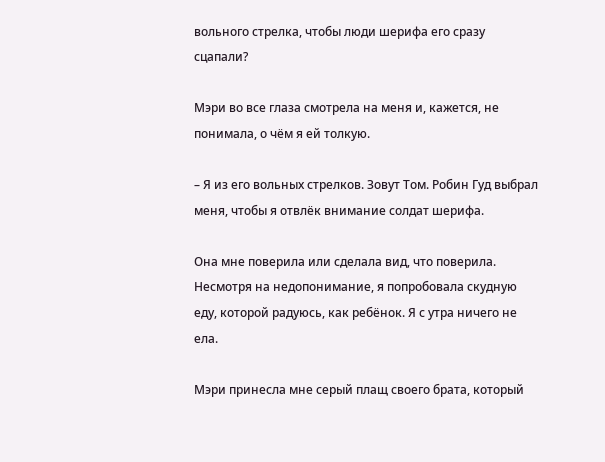вольного стрелка, чтобы люди шерифа его сразу сцапали?

Мэри во все глаза смотрела на меня и, кажется, не понимала, о чём я ей толкую.

– Я из его вольных стрелков. Зовут Том. Робин Гуд выбрал меня, чтобы я отвлёк внимание солдат шерифа.

Она мне поверила или сделала вид, что поверила. Несмотря на недопонимание, я попробовала скудную еду, которой радуюсь, как ребёнок. Я с утра ничего не ела.

Мэри принесла мне серый плащ своего брата, который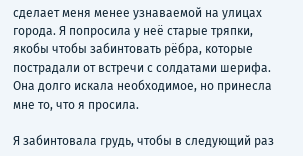сделает меня менее узнаваемой на улицах города. Я попросила у неё старые тряпки, якобы чтобы забинтовать рёбра, которые пострадали от встречи с солдатами шерифа. Она долго искала необходимое, но принесла мне то, что я просила.

Я забинтовала грудь, чтобы в следующий раз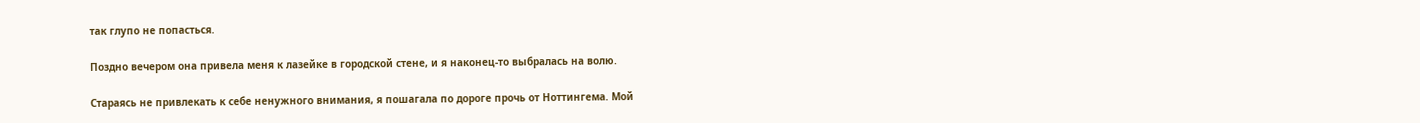так глупо не попасться.

Поздно вечером она привела меня к лазейке в городской стене, и я наконец-то выбралась на волю.

Стараясь не привлекать к себе ненужного внимания, я пошагала по дороге прочь от Ноттингема. Мой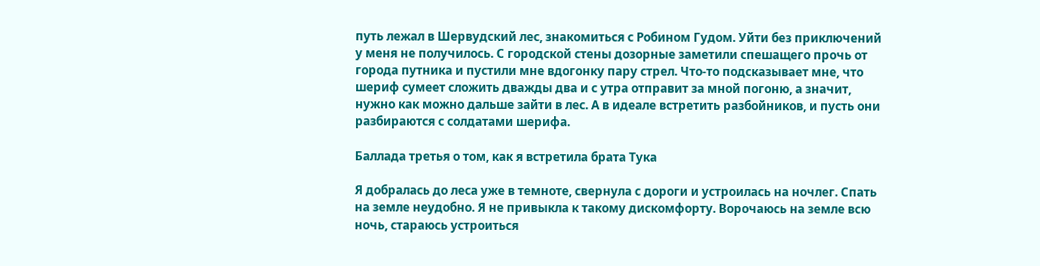путь лежал в Шервудский лес, знакомиться с Робином Гудом. Уйти без приключений у меня не получилось. С городской стены дозорные заметили спешащего прочь от города путника и пустили мне вдогонку пару стрел. Что-то подсказывает мне, что шериф сумеет сложить дважды два и с утра отправит за мной погоню, а значит, нужно как можно дальше зайти в лес. А в идеале встретить разбойников, и пусть они разбираются с солдатами шерифа.

Баллада третья о том, как я встретила брата Тука

Я добралась до леса уже в темноте, свернула с дороги и устроилась на ночлег. Спать на земле неудобно. Я не привыкла к такому дискомфорту. Ворочаюсь на земле всю ночь, стараюсь устроиться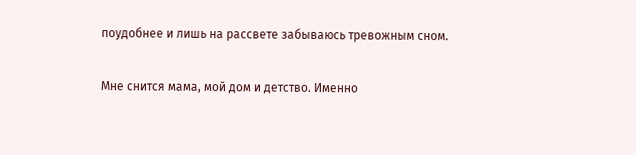поудобнее и лишь на рассвете забываюсь тревожным сном.

Мне снится мама, мой дом и детство. Именно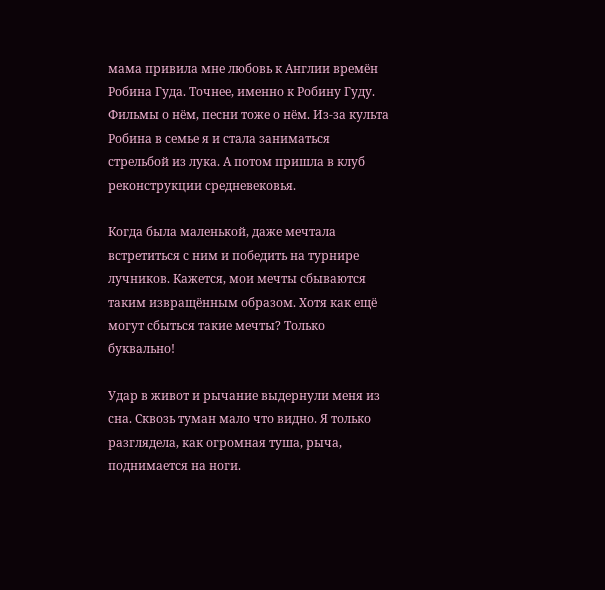мама привила мне любовь к Англии времён Робина Гуда. Точнее, именно к Робину Гуду. Фильмы о нём, песни тоже о нём. Из-за культа Робина в семье я и стала заниматься стрельбой из лука. А потом пришла в клуб реконструкции средневековья.

Когда была маленькой, даже мечтала встретиться с ним и победить на турнире лучников. Кажется, мои мечты сбываются таким извращённым образом. Хотя как ещё могут сбыться такие мечты? Только буквально!

Удар в живот и рычание выдернули меня из сна. Сквозь туман мало что видно. Я только разглядела, как огромная туша, рыча, поднимается на ноги.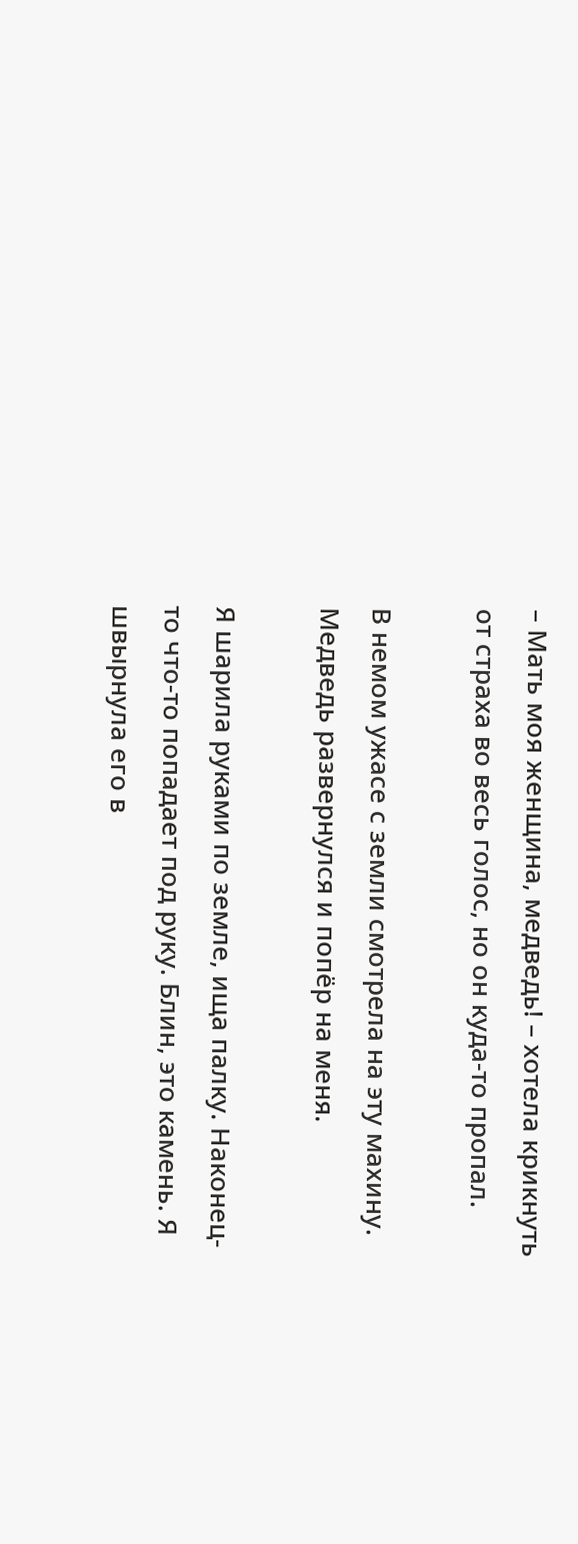– Мать моя женщина, медведь! – хотела крикнуть от страха во весь голос, но он куда-то пропал.

В немом ужасе с земли смотрела на эту махину. Медведь развернулся и попёр на меня.

Я шарила руками по земле, ища палку. Наконец-то что-то попадает под руку. Блин, это камень. Я швырнула его в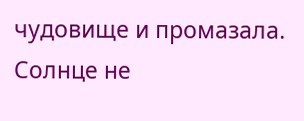чудовище и промазала. Солнце не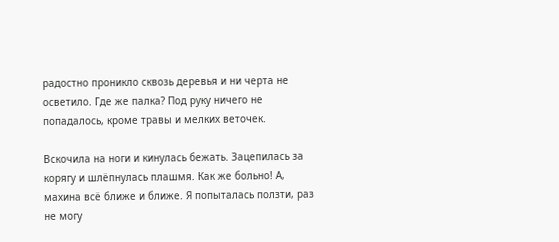радостно проникло сквозь деревья и ни черта не осветило. Где же палка? Под руку ничего не попадалось, кроме травы и мелких веточек.

Вскочила на ноги и кинулась бежать. Зацепилась за корягу и шлёпнулась плашмя. Как же больно! А, махина всё ближе и ближе. Я попыталась ползти, раз не могу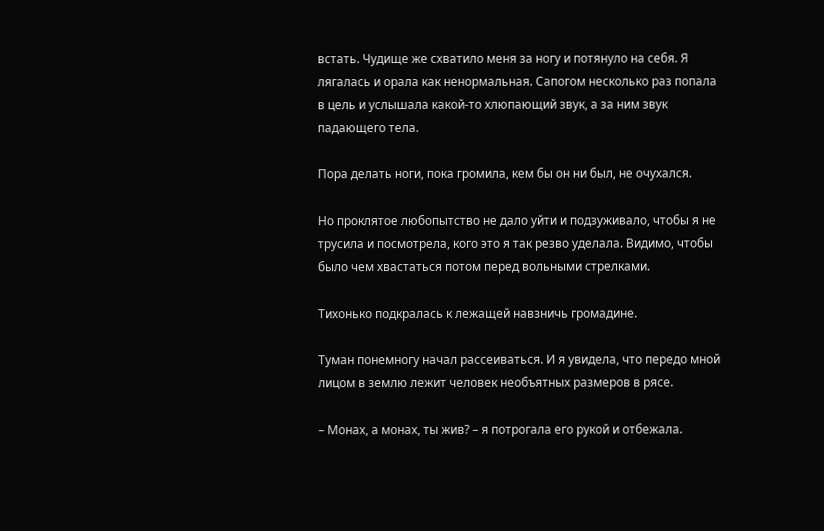встать. Чудище же схватило меня за ногу и потянуло на себя. Я лягалась и орала как ненормальная. Сапогом несколько раз попала в цель и услышала какой-то хлюпающий звук, а за ним звук падающего тела.

Пора делать ноги, пока громила, кем бы он ни был, не очухался.

Но проклятое любопытство не дало уйти и подзуживало, чтобы я не трусила и посмотрела, кого это я так резво уделала. Видимо, чтобы было чем хвастаться потом перед вольными стрелками.

Тихонько подкралась к лежащей навзничь громадине.

Туман понемногу начал рассеиваться. И я увидела, что передо мной лицом в землю лежит человек необъятных размеров в рясе.

– Монах, а монах, ты жив? – я потрогала его рукой и отбежала.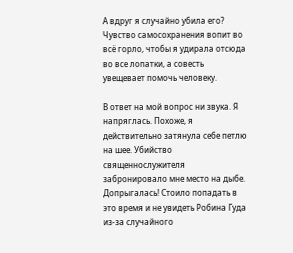А вдруг я случайно убила его? Чувство самосохранения вопит во всё горло, чтобы я удирала отсюда во все лопатки, а совесть увещевает помочь человеку.

В ответ на мой вопрос ни звука. Я напряглась. Похоже, я действительно затянула себе петлю на шее. Убийство священнослужителя забронировало мне место на дыбе. Допрыгалась! Стоило попадать в это время и не увидеть Робина Гуда из-за случайного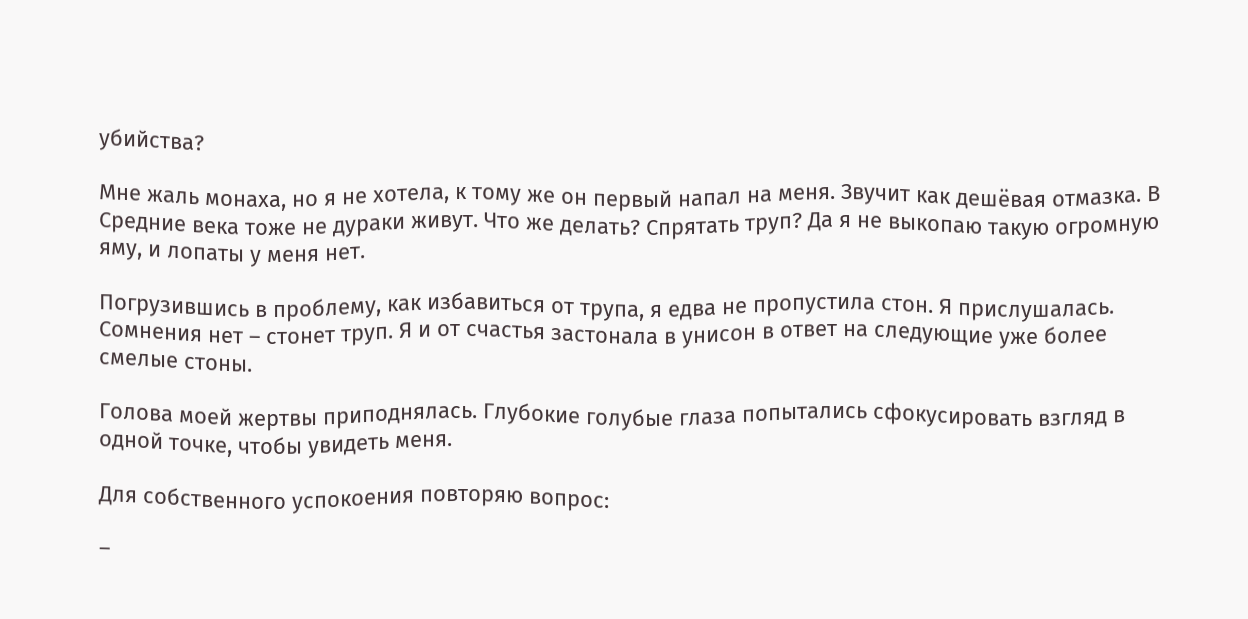убийства?

Мне жаль монаха, но я не хотела, к тому же он первый напал на меня. Звучит как дешёвая отмазка. В Средние века тоже не дураки живут. Что же делать? Спрятать труп? Да я не выкопаю такую огромную яму, и лопаты у меня нет.

Погрузившись в проблему, как избавиться от трупа, я едва не пропустила стон. Я прислушалась. Сомнения нет – стонет труп. Я и от счастья застонала в унисон в ответ на следующие уже более смелые стоны.

Голова моей жертвы приподнялась. Глубокие голубые глаза попытались сфокусировать взгляд в одной точке, чтобы увидеть меня.

Для собственного успокоения повторяю вопрос:

–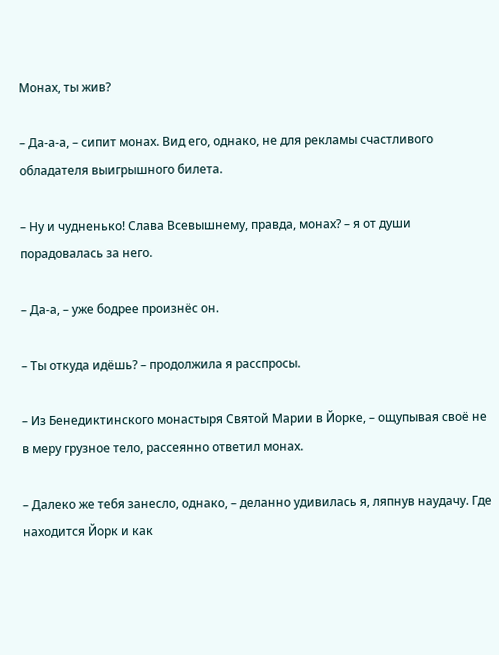Монах, ты жив?

– Да-а-а, – сипит монах. Вид его, однако, не для рекламы счастливого обладателя выигрышного билета.

– Ну и чудненько! Слава Всевышнему, правда, монах? – я от души порадовалась за него.

– Да-а, – уже бодрее произнёс он.

– Ты откуда идёшь? – продолжила я расспросы.

– Из Бенедиктинского монастыря Святой Марии в Йорке, – ощупывая своё не в меру грузное тело, рассеянно ответил монах.

– Далеко же тебя занесло, однако, – деланно удивилась я, ляпнув наудачу. Где находится Йорк и как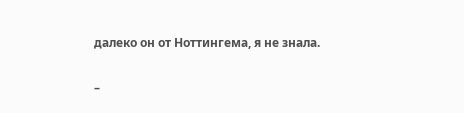далеко он от Ноттингема, я не знала.

–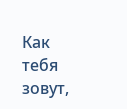Как тебя зовут,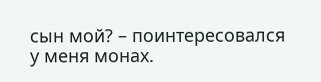сын мой? – поинтересовался у меня монах.